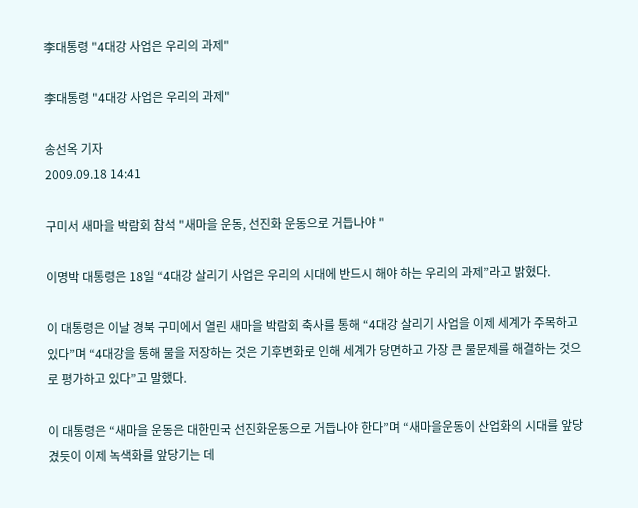李대통령 "4대강 사업은 우리의 과제"

李대통령 "4대강 사업은 우리의 과제"

송선옥 기자
2009.09.18 14:41

구미서 새마을 박람회 참석 "새마을 운동, 선진화 운동으로 거듭나야 "

이명박 대통령은 18일 “4대강 살리기 사업은 우리의 시대에 반드시 해야 하는 우리의 과제”라고 밝혔다.

이 대통령은 이날 경북 구미에서 열린 새마을 박람회 축사를 통해 “4대강 살리기 사업을 이제 세계가 주목하고 있다”며 “4대강을 통해 물을 저장하는 것은 기후변화로 인해 세계가 당면하고 가장 큰 물문제를 해결하는 것으로 평가하고 있다”고 말했다.

이 대통령은 “새마을 운동은 대한민국 선진화운동으로 거듭나야 한다”며 “새마을운동이 산업화의 시대를 앞당겼듯이 이제 녹색화를 앞당기는 데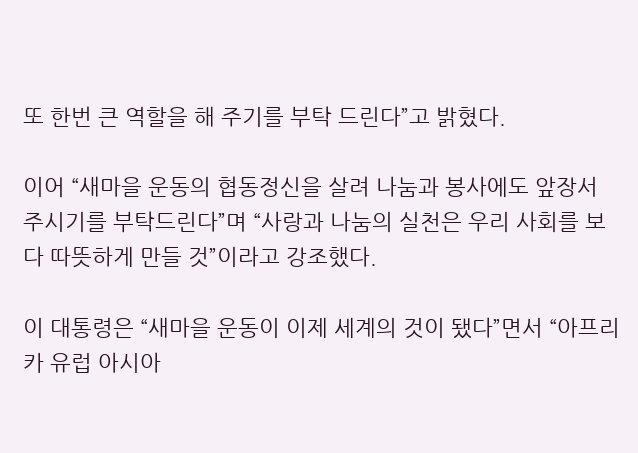또 한번 큰 역할을 해 주기를 부탁 드린다”고 밝혔다.

이어 “새마을 운동의 협동정신을 살려 나눔과 봉사에도 앞장서 주시기를 부탁드린다”며 “사랑과 나눔의 실천은 우리 사회를 보다 따뜻하게 만들 것”이라고 강조했다.

이 대통령은 “새마을 운동이 이제 세계의 것이 됐다”면서 “아프리카 유럽 아시아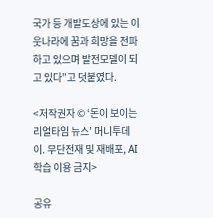국가 등 개발도상에 있는 이웃나라에 꿈과 희망을 전파하고 있으며 발전모델이 되고 있다”고 덧붙였다.

<저작권자 © ‘돈이 보이는 리얼타임 뉴스’ 머니투데이. 무단전재 및 재배포, AI학습 이용 금지>

공유